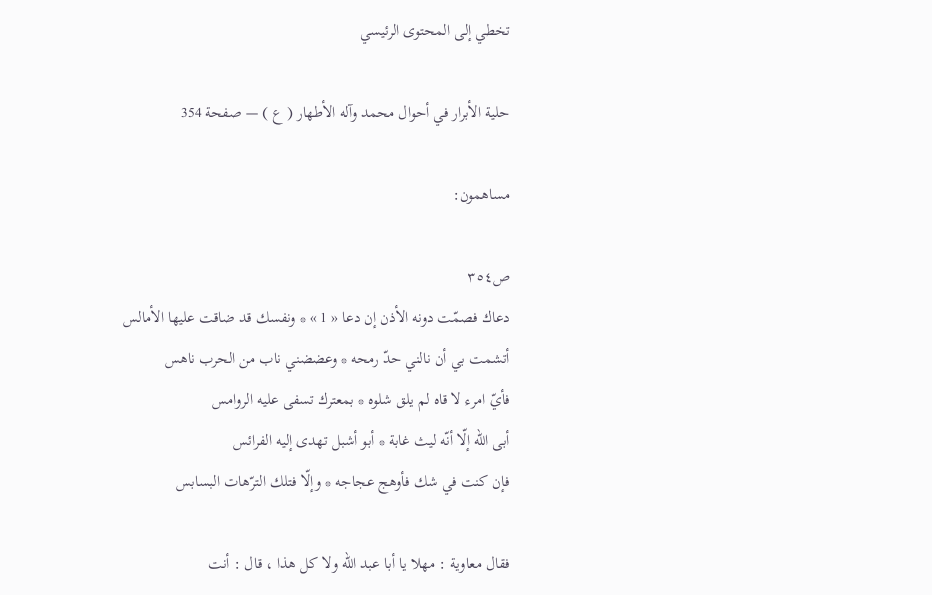تخطي إلى المحتوى الرئيسي

حلية الأبرار في أحوال محمد وآله الأطهار ( ع ) — صفحة 354

مساهمون:

ص٣٥٤
دعاك فصمّت دونه الأذن إن دعا « 1 » * ونفسك قد ضاقت عليها الأمالس
أتشمت بي أن نالني حدّ رمحه * وعضضني ناب من الحرب ناهس
فأيّ امرء لا قاه لم يلق شلوه * بمعترك تسفى عليه الروامس
أبى اللّه إلّا أنّه ليث غابة * أبو أشبل تهدى إليه الفرائس
فإن كنت في شك فأوهج عجاجه * وإلّا فتلك الترّهات البسابس

فقال معاوية : مهلا يا أبا عبد اللّه ولا كل هذا ، قال : أنت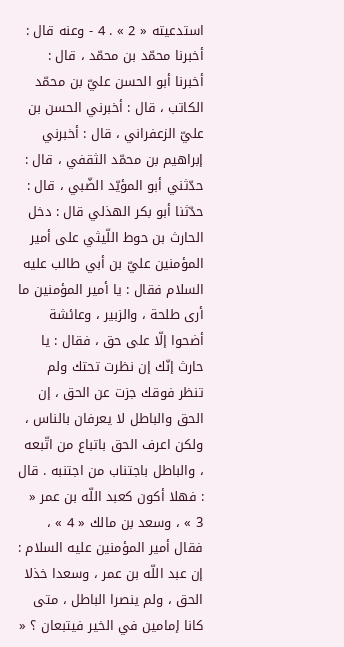استدعيته « 2 » . 4 - وعنه قال : أخبرنا محمّد بن محمّد ، قال : أخبرنا أبو الحسن عليّ بن محمّد الكاتب ، قال : أخبرني الحسن بن عليّ الزعفراني ، قال : أخبرني إبراهيم بن محمّد الثقفي ، قال : حدّثني أبو المؤيّد الضّبي ، قال : حدّثنا أبو بكر الهذلي قال : دخل الحارث بن حوط اللّيثي على أمير المؤمنين عليّ بن أبي طالب عليه السلام فقال : يا أمير المؤمنين ما أرى طلحة ، والزبير ، وعائشة أضحوا إلّا على حق ، فقال : يا حارث إنّك إن نظرت تحتك ولم تنظر فوقك جزت عن الحق ، إن الحق والباطل لا يعرفان بالناس ، ولكن اعرف الحق باتباع من اتّبعه ، والباطل باجتناب من اجتنبه . قال : فهلا أكون كعبد اللّه بن عمر « 3 » ، وسعد بن مالك « 4 » ، فقال أمير المؤمنين عليه السلام : إن عبد اللّه بن عمر ، وسعدا خذلا الحق ، ولم ينصرا الباطل ، متى كانا إمامين في الخير فيتبعان ؟ «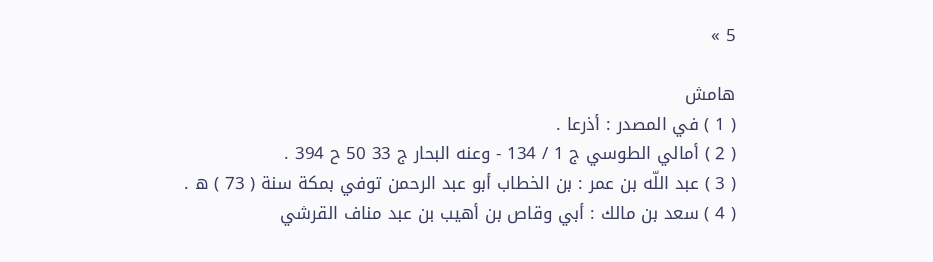5 »

هامش
( 1 ) في المصدر : أذرعا .
( 2 ) أمالي الطوسي ج 1 / 134 - وعنه البحار ج 33 50 ح 394 .
( 3 ) عبد اللّه بن عمر : بن الخطاب أبو عبد الرحمن توفي بمكة سنة ( 73 ) ه .
( 4 ) سعد بن مالك : أبي وقاص بن أهيب بن عبد مناف القرشي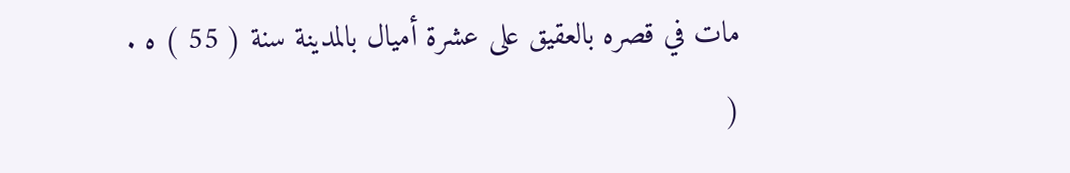مات في قصره بالعقيق على عشرة أميال بالمدينة سنة ( 55 ) ه .
(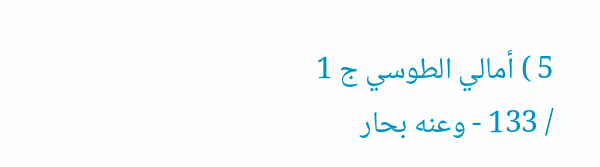5 ) أمالي الطوسي ج 1 / 133 - وعنه بحار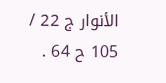الأنوار ج 22 / 105 ح 64 .